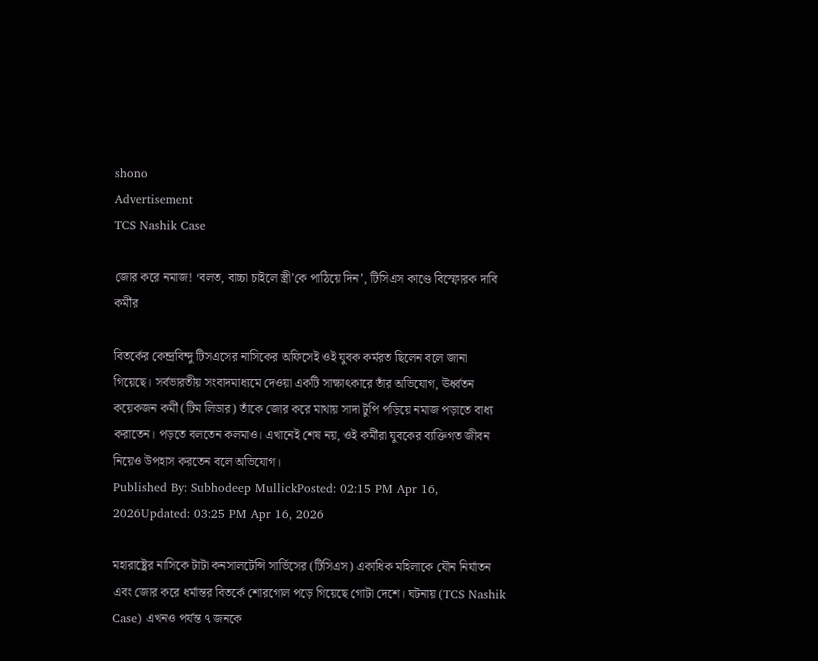shono
Advertisement
TCS Nashik Case

জোর করে নমাজ! ‘বলত, বাচ্চা চাইলে স্ত্রী’কে পাঠিয়ে দিন’, টিসিএস কাণ্ডে বিস্ফোরক দাবি কর্মীর

বিতর্কের কেন্দ্রবিন্দু টিসএসের নাসিকের অফিসেই ওই যুবক কর্মরত ছিলেন বলে জানা গিয়েছে। সর্বভারতীয় সংবাদমাধ্যমে দেওয়া একটি সাক্ষাৎকারে তাঁর অভিযোগ, ঊর্ধ্বতন কয়েকজন কর্মী (টিম লিডার) তাঁকে জোর করে মাথায় সাদা টুপি পড়িয়ে নমাজ পড়াতে বাধ্য করাতেন। পড়তে বলতেন কলমাও। এখানেই শেষ নয়, ওই কর্মীরা যুবকের ব্যক্তিগত জীবন নিয়েও উপহাস করতেন বলে অভিযোগ।
Published By: Subhodeep MullickPosted: 02:15 PM Apr 16, 2026Updated: 03:25 PM Apr 16, 2026

মহারাষ্ট্রের নাসিকে টাটা কনসালটেন্সি সার্ভিসের (টিসিএস) একাধিক মহিলাকে যৌন নির্যাতন এবং জোর করে ধর্মান্তর বিতর্কে শোরগোল পড়ে গিয়েছে গোটা দেশে। ঘটনায় (TCS Nashik Case) এখনও পর্যন্ত ৭ জনকে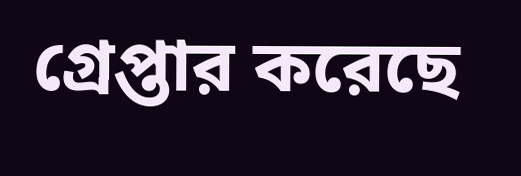গ্রেপ্তার করেছে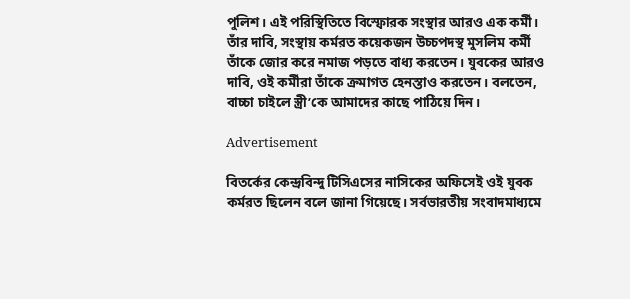পুলিশ। এই পরিস্থিতিতে বিস্ফোরক সংস্থার আরও এক কর্মী। তাঁর দাবি, সংস্থায় কর্মরত কয়েকজন উচ্চপদস্থ মুসলিম কর্মী তাঁকে জোর করে নমাজ পড়তে বাধ্য করতেন। যুবকের আরও দাবি, ওই কর্মীরা তাঁকে ক্রমাগত হেনস্তাও করতেন। বলতেন, বাচ্চা চাইলে স্ত্রী’কে আমাদের কাছে পাঠিয়ে দিন।

Advertisement

বিতর্কের কেন্দ্রবিন্দু টিসিএসের নাসিকের অফিসেই ওই যুবক কর্মরত ছিলেন বলে জানা গিয়েছে। সর্বভারতীয় সংবাদমাধ্যমে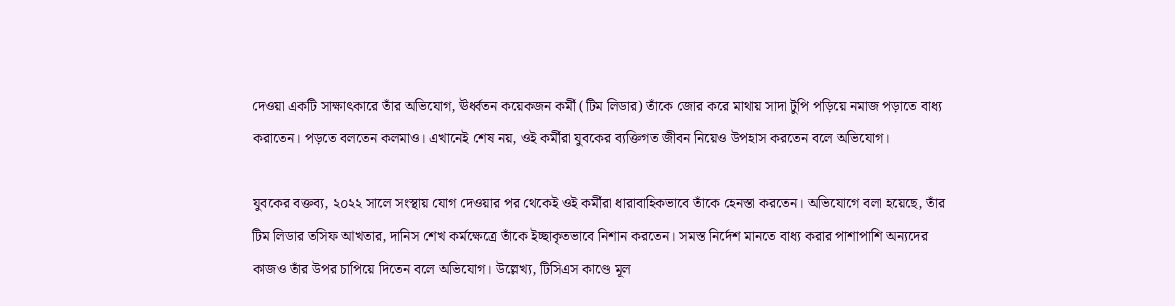দেওয়া একটি সাক্ষাৎকারে তাঁর অভিযোগ, ঊর্ধ্বতন কয়েকজন কর্মী (টিম লিডার) তাঁকে জোর করে মাথায় সাদা টুপি পড়িয়ে নমাজ পড়াতে বাধ্য করাতেন। পড়তে বলতেন কলমাও। এখানেই শেষ নয়, ওই কর্মীরা যুবকের ব্যক্তিগত জীবন নিয়েও উপহাস করতেন বলে অভিযোগ।

যুবকের বক্তব্য, ২০২২ সালে সংস্থায় যোগ দেওয়ার পর থেকেই ওই কর্মীরা ধারাবাহিকভাবে তাঁকে হেনস্তা করতেন। অভিযোগে বলা হয়েছে, তাঁর টিম লিডার তসিফ আখতার, দানিস শেখ কর্মক্ষেত্রে তাঁকে ইচ্ছাকৃতভাবে নিশান করতেন। সমস্ত নির্দেশ মানতে বাধ্য করার পাশাপাশি অন্যদের কাজও তাঁর উপর চাপিয়ে দিতেন বলে অভিযোগ। উল্লেখ্য, টিসিএস কাণ্ডে মূল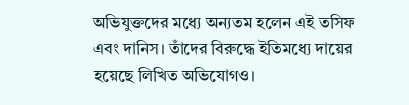অভিযুক্তদের মধ্যে অন্যতম হলেন এই তসিফ এবং দানিস। তাঁদের বিরুদ্ধে ইতিমধ্যে দায়ের হয়েছে লিখিত অভিযোগও।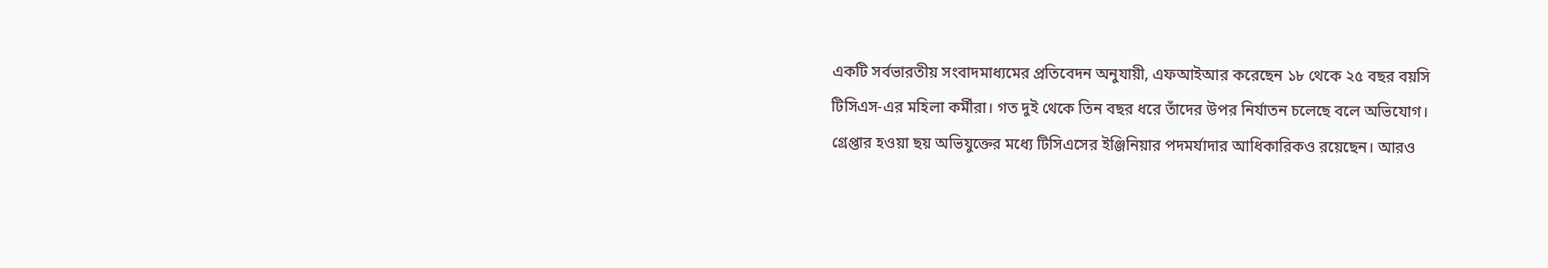একটি সর্বভারতীয় সংবাদমাধ্যমের প্রতিবেদন অনুযায়ী, এফআইআর করেছেন ১৮ থেকে ২৫ বছর বয়সি টিসিএস-এর মহিলা কর্মীরা। গত দুই থেকে তিন বছর ধরে তাঁদের উপর নির্যাতন চলেছে বলে অভিযোগ। গ্রেপ্তার হওয়া ছয় অভিযুক্তের মধ্যে টিসিএসের ইঞ্জিনিয়ার পদমর্যাদার আধিকারিকও রয়েছেন। আরও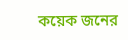কয়েক জনের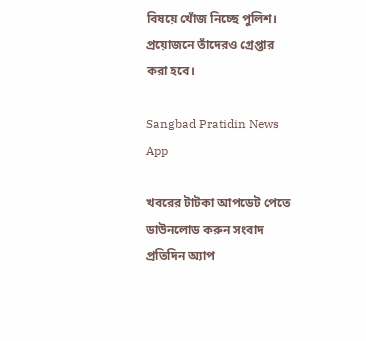বিষয়ে খোঁজ নিচ্ছে পুলিশ। প্রয়োজনে তাঁদেরও গ্রেপ্তার করা হবে।

Sangbad Pratidin News App

খবরের টাটকা আপডেট পেতে ডাউনলোড করুন সংবাদ প্রতিদিন অ্যাপ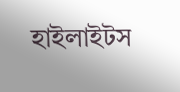হাইলাইটস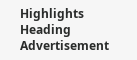Highlights Heading
Advertisement